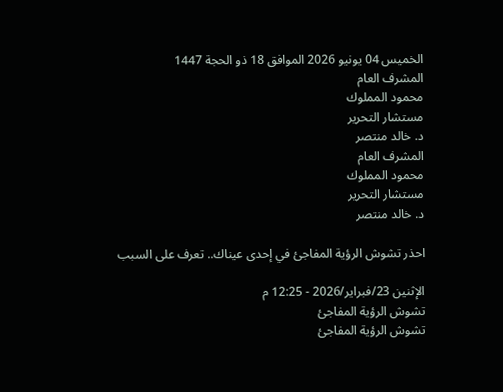الخميس 04 يونيو 2026 الموافق 18 ذو الحجة 1447
المشرف العام
محمود المملوك
مستشار التحرير
د. خالد منتصر
المشرف العام
محمود المملوك
مستشار التحرير
د. خالد منتصر

احذر تشوش الرؤية المفاجئ في إحدى عيناك.. تعرف على السبب

الإثنين 23/فبراير/2026 - 12:25 م
تشوش الرؤية المفاجئ
تشوش الرؤية المفاجئ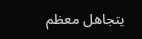يتجاهل معظم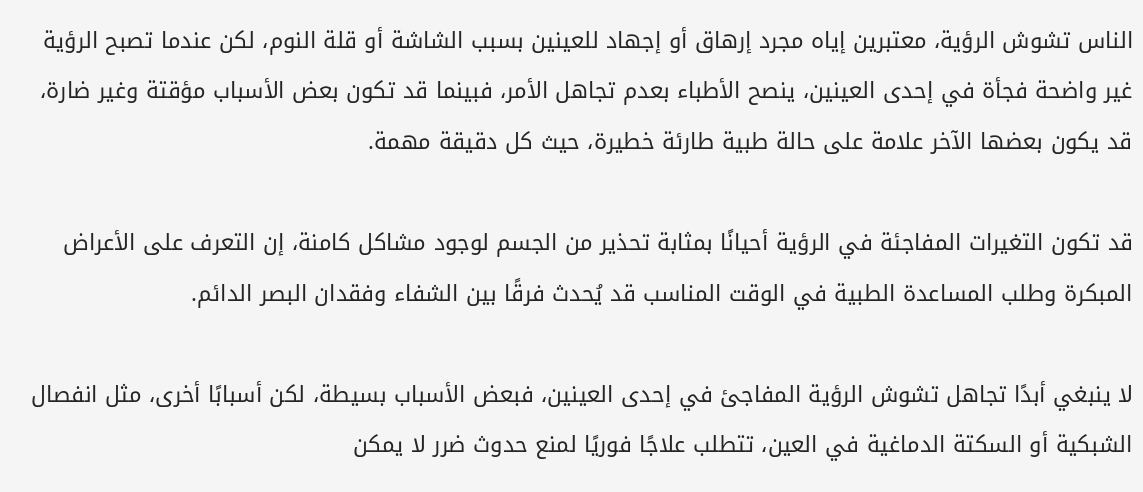الناس تشوش الرؤية، معتبرين إياه مجرد إرهاق أو إجهاد للعينين بسبب الشاشة أو قلة النوم، لكن عندما تصبح الرؤية غير واضحة فجأة في إحدى العينين، ينصح الأطباء بعدم تجاهل الأمر، فبينما قد تكون بعض الأسباب مؤقتة وغير ضارة، قد يكون بعضها الآخر علامة على حالة طبية طارئة خطيرة، حيث كل دقيقة مهمة.

قد تكون التغيرات المفاجئة في الرؤية أحيانًا بمثابة تحذير من الجسم لوجود مشاكل كامنة، إن التعرف على الأعراض المبكرة وطلب المساعدة الطبية في الوقت المناسب قد يُحدث فرقًا بين الشفاء وفقدان البصر الدائم.

لا ينبغي أبدًا تجاهل تشوش الرؤية المفاجئ في إحدى العينين، فبعض الأسباب بسيطة، لكن أسبابًا أخرى، مثل انفصال الشبكية أو السكتة الدماغية في العين، تتطلب علاجًا فوريًا لمنع حدوث ضرر لا يمكن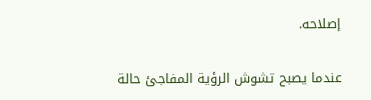إصلاحه.

عندما يصبح تشوش الرؤية المفاجئ حالة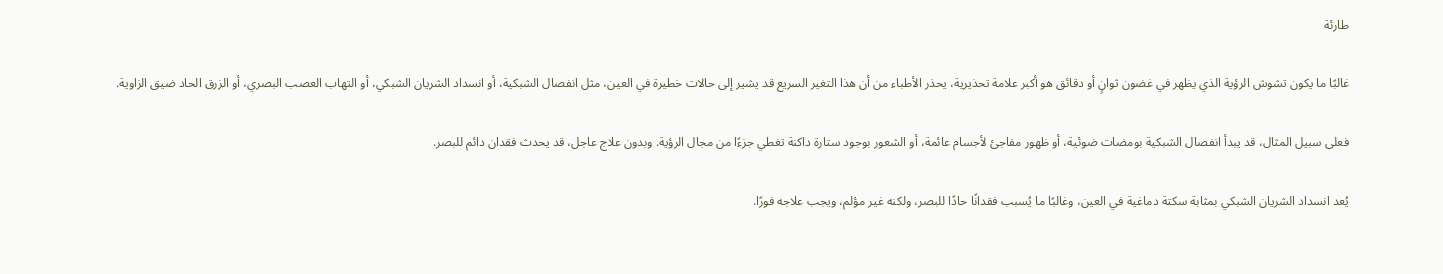طارئة

غالبًا ما يكون تشوش الرؤية الذي يظهر في غضون ثوانٍ أو دقائق هو أكبر علامة تحذيرية، يحذر الأطباء من أن هذا التغير السريع قد يشير إلى حالات خطيرة في العين، مثل انفصال الشبكية، أو انسداد الشريان الشبكي، أو التهاب العصب البصري، أو الزرق الحاد ضيق الزاوية.

فعلى سبيل المثال، قد يبدأ انفصال الشبكية بومضات ضوئية، أو ظهور مفاجئ لأجسام عائمة، أو الشعور بوجود ستارة داكنة تغطي جزءًا من مجال الرؤية. وبدون علاج عاجل، قد يحدث فقدان دائم للبصر.

يُعد انسداد الشريان الشبكي بمثابة سكتة دماغية في العين، وغالبًا ما يُسبب فقدانًا حادًا للبصر، ولكنه غير مؤلم، ويجب علاجه فورًا.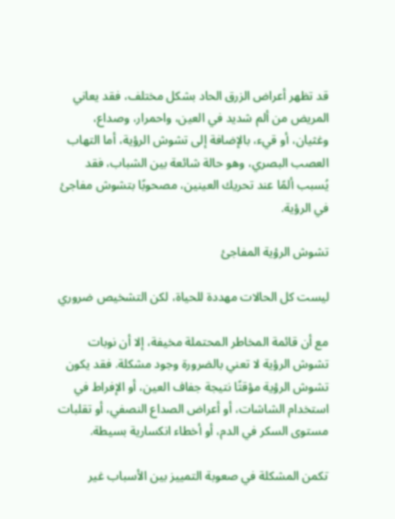قد تظهر أعراض الزرق الحاد بشكل مختلف، فقد يعاني المريض من ألم شديد في العين، واحمرار، وصداع، وغثيان، أو قيء، بالإضافة إلى تشوش الرؤية، أما التهاب العصب البصري، وهو حالة شائعة بين الشباب، فقد يُسبب ألمًا عند تحريك العينين، مصحوبًا بتشوش مفاجئ في الرؤية.

تشوش الرؤية المفاجئ

ليست كل الحالات مهددة للحياة، لكن التشخيص ضروري

مع أن قائمة المخاطر المحتملة مخيفة، إلا أن نوبات تشوش الرؤية لا تعني بالضرورة وجود مشكلة. فقد يكون تشوش الرؤية مؤقتًا نتيجة جفاف العين، أو الإفراط في استخدام الشاشات، أو أعراض الصداع النصفي، أو تقلبات مستوى السكر في الدم، أو أخطاء انكسارية بسيطة.

تكمن المشكلة في صعوبة التمييز بين الأسباب غير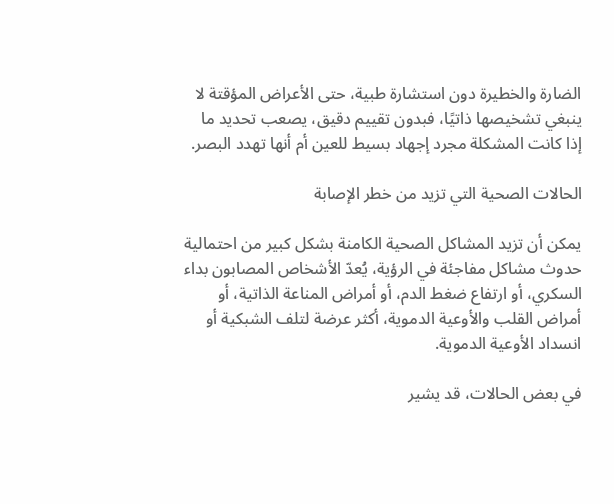الضارة والخطيرة دون استشارة طبية، حتى الأعراض المؤقتة لا ينبغي تشخيصها ذاتيًا، فبدون تقييم دقيق، يصعب تحديد ما إذا كانت المشكلة مجرد إجهاد بسيط للعين أم أنها تهدد البصر.

الحالات الصحية التي تزيد من خطر الإصابة

يمكن أن تزيد المشاكل الصحية الكامنة بشكل كبير من احتمالية حدوث مشاكل مفاجئة في الرؤية، يُعدّ الأشخاص المصابون بداء السكري، أو ارتفاع ضغط الدم، أو أمراض المناعة الذاتية، أو أمراض القلب والأوعية الدموية، أكثر عرضة لتلف الشبكية أو انسداد الأوعية الدموية.

في بعض الحالات، قد يشير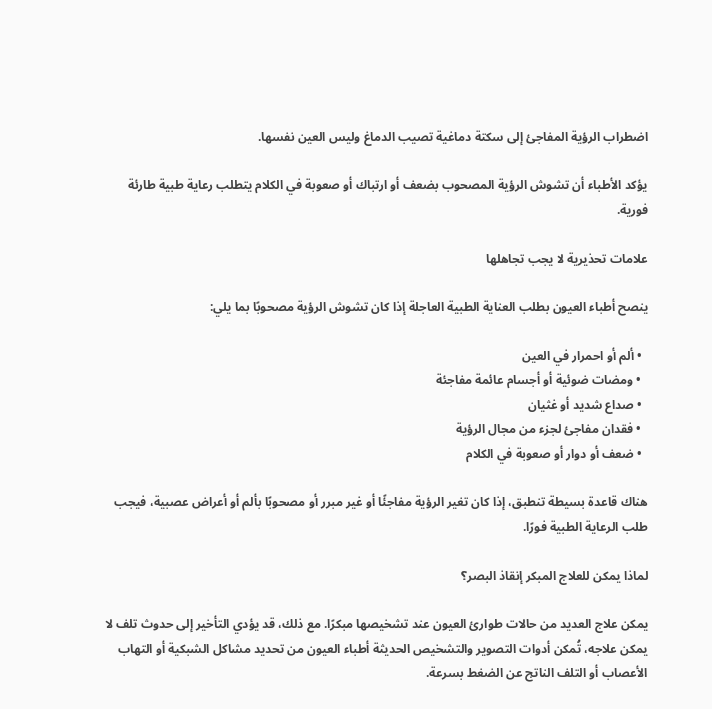اضطراب الرؤية المفاجئ إلى سكتة دماغية تصيب الدماغ وليس العين نفسها.

يؤكد الأطباء أن تشوش الرؤية المصحوب بضعف أو ارتباك أو صعوبة في الكلام يتطلب رعاية طبية طارئة فورية.

علامات تحذيرية لا يجب تجاهلها

ينصح أطباء العيون بطلب العناية الطبية العاجلة إذا كان تشوش الرؤية مصحوبًا بما يلي:

  • ألم أو احمرار في العين
  • ومضات ضوئية أو أجسام عائمة مفاجئة
  • صداع شديد أو غثيان
  • فقدان مفاجئ لجزء من مجال الرؤية
  • ضعف أو دوار أو صعوبة في الكلام

هناك قاعدة بسيطة تنطبق، إذا كان تغير الرؤية مفاجئًا أو غير مبرر أو مصحوبًا بألم أو أعراض عصبية، فيجب طلب الرعاية الطبية فورًا.

لماذا يمكن للعلاج المبكر إنقاذ البصر؟

يمكن علاج العديد من حالات طوارئ العيون عند تشخيصها مبكرًا. مع ذلك، قد يؤدي التأخير إلى حدوث تلف لا يمكن علاجه، تُمكن أدوات التصوير والتشخيص الحديثة أطباء العيون من تحديد مشاكل الشبكية أو التهاب الأعصاب أو التلف الناتج عن الضغط بسرعة.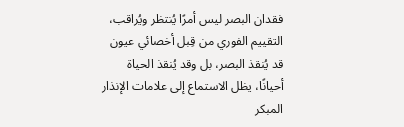فقدان البصر ليس أمرًا يُنتظر ويُراقب، التقييم الفوري من قِبل أخصائي عيون قد يُنقذ البصر، بل وقد يُنقذ الحياة أحيانًا، يظل الاستماع إلى علامات الإنذار المبكر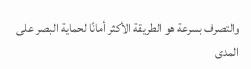والتصرف بسرعة هو الطريقة الأكثر أمانًا لحماية البصر على المدى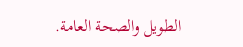الطويل والصحة العامة.